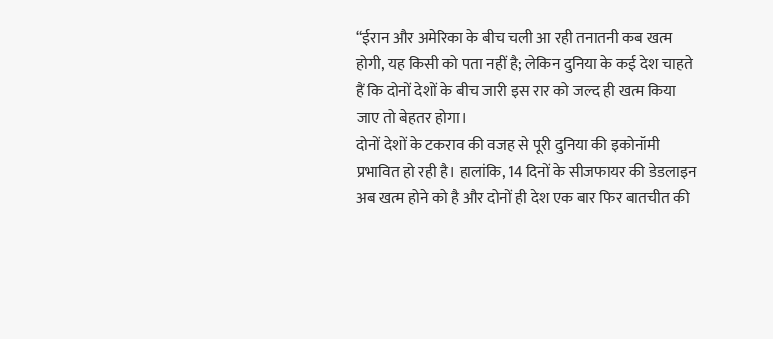“ईरान और अमेरिका के बीच चली आ रही तनातनी कब खत्म होगी, यह किसी को पता नहीं है; लेकिन दुनिया के कई देश चाहते हैं कि दोनों देशों के बीच जारी इस रार को जल्द ही खत्म किया जाए तो बेहतर होगा।
दोनों देशों के टकराव की वजह से पूरी दुनिया की इकोनॉमी प्रभावित हो रही है। हालांकि, 14 दिनों के सीजफायर की डेडलाइन अब खत्म होने को है और दोनों ही देश एक बार फिर बातचीत की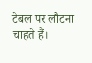टेबल पर लौटना चाहते हैं।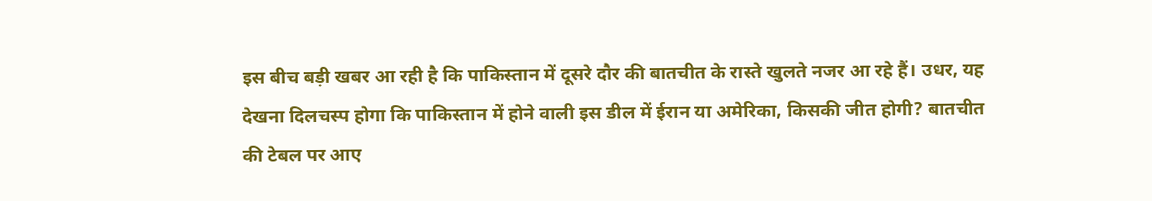इस बीच बड़ी खबर आ रही है कि पाकिस्तान में दूसरे दौर की बातचीत के रास्ते खुलते नजर आ रहे हैं। उधर, यह देखना दिलचस्प होगा कि पाकिस्तान में होने वाली इस डील में ईरान या अमेरिका, किसकी जीत होगी? बातचीत की टेबल पर आए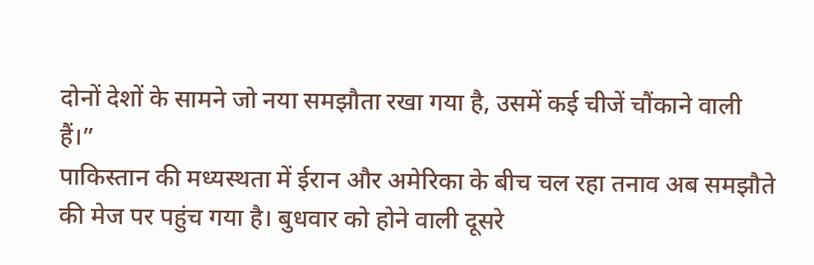दोनों देशों के सामने जो नया समझौता रखा गया है, उसमें कई चीजें चौंकाने वाली हैं।”
पाकिस्तान की मध्यस्थता में ईरान और अमेरिका के बीच चल रहा तनाव अब समझौते की मेज पर पहुंच गया है। बुधवार को होने वाली दूसरे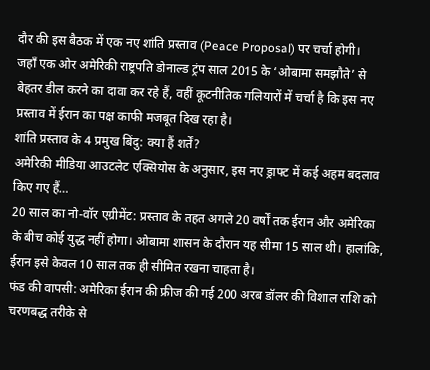दौर की इस बैठक में एक नए शांति प्रस्ताव (Peace Proposal) पर चर्चा होगी।
जहाँ एक ओर अमेरिकी राष्ट्रपति डोनाल्ड ट्रंप साल 2015 के ‘ओबामा समझौते’ से बेहतर डील करने का दावा कर रहे हैं, वहीं कूटनीतिक गलियारों में चर्चा है कि इस नए प्रस्ताव में ईरान का पक्ष काफी मजबूत दिख रहा है।
शांति प्रस्ताव के 4 प्रमुख बिंदु: क्या हैं शर्तें?
अमेरिकी मीडिया आउटलेट एक्सियोस के अनुसार, इस नए ड्राफ्ट में कई अहम बदलाव किए गए हैं…
20 साल का नो-वॉर एग्रीमेंट: प्रस्ताव के तहत अगले 20 वर्षों तक ईरान और अमेरिका के बीच कोई युद्ध नहीं होगा। ओबामा शासन के दौरान यह सीमा 15 साल थी। हालांकि, ईरान इसे केवल 10 साल तक ही सीमित रखना चाहता है।
फंड की वापसी: अमेरिका ईरान की फ्रीज की गई 200 अरब डॉलर की विशाल राशि को चरणबद्ध तरीके से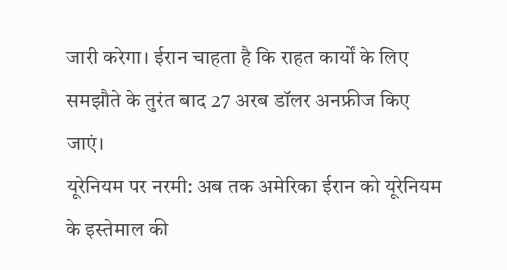जारी करेगा। ईरान चाहता है कि राहत कार्यों के लिए समझौते के तुरंत बाद 27 अरब डॉलर अनफ्रीज किए जाएं।
यूरेनियम पर नरमी: अब तक अमेरिका ईरान को यूरेनियम के इस्तेमाल की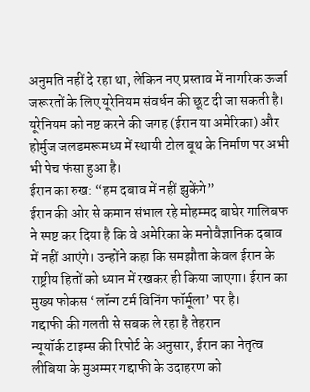अनुमति नहीं दे रहा था, लेकिन नए प्रस्ताव में नागरिक ऊर्जा जरूरतों के लिए यूरेनियम संवर्धन की छूट दी जा सकती है।
यूरेनियम को नष्ट करने की जगह (ईरान या अमेरिका) और होर्मुज जलडमरूमध्य में स्थायी टोल बूथ के निर्माण पर अभी भी पेच फंसा हुआ है।
ईरान का रुख: “हम दबाव में नहीं झुकेंगे”
ईरान की ओर से कमान संभाल रहे मोहम्मद बाघेर गालिबफ ने स्पष्ट कर दिया है कि वे अमेरिका के मनोवैज्ञानिक दबाव में नहीं आएंगे। उन्होंने कहा कि समझौता केवल ईरान के राष्ट्रीय हितों को ध्यान में रखकर ही किया जाएगा। ईरान का मुख्य फोकस ‘लॉन्ग टर्म विनिंग फॉर्मूला’ पर है।
गद्दाफी की गलती से सबक ले रहा है तेहरान
न्यूयॉर्क टाइम्स की रिपोर्ट के अनुसार, ईरान का नेतृत्व लीबिया के मुअम्मर गद्दाफी के उदाहरण को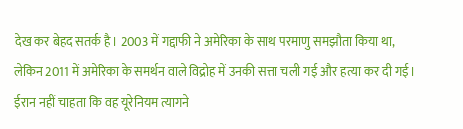देख कर बेहद सतर्क है। 2003 में गद्दाफी ने अमेरिका के साथ परमाणु समझौता किया था, लेकिन 2011 में अमेरिका के समर्थन वाले विद्रोह में उनकी सत्ता चली गई और हत्या कर दी गई। ईरान नहीं चाहता कि वह यूरेनियम त्यागने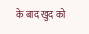के बाद खुद को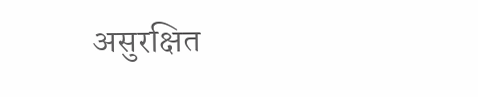असुरक्षित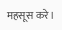महसूस करे।